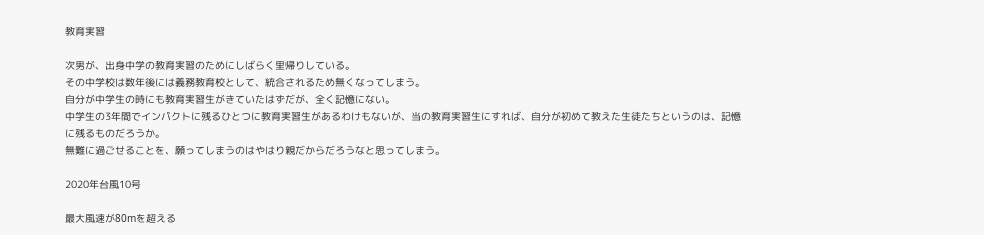教育実習

次男が、出身中学の教育実習のためにしばらく里帰りしている。
その中学校は数年後には義務教育校として、統合されるため無くなってしまう。
自分が中学生の時にも教育実習生がきていたはずだが、全く記憶にない。
中学生の3年間でインパクトに残るひとつに教育実習生があるわけもないが、当の教育実習生にすれば、自分が初めて教えた生徒たちというのは、記憶に残るものだろうか。
無難に過ごせることを、願ってしまうのはやはり親だからだろうなと思ってしまう。

2020年台風10号

最大風速が80mを超える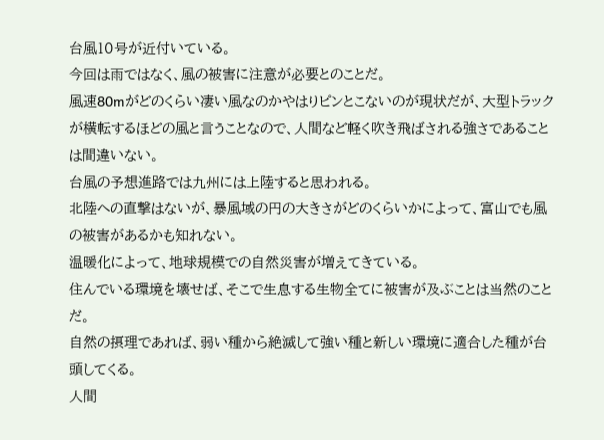台風10号が近付いている。
今回は雨ではなく、風の被害に注意が必要とのことだ。
風速80mがどのくらい凄い風なのかやはりピンとこないのが現状だが、大型トラックが横転するほどの風と言うことなので、人間など軽く吹き飛ばされる強さであることは間違いない。
台風の予想進路では九州には上陸すると思われる。
北陸への直撃はないが、暴風域の円の大きさがどのくらいかによって、富山でも風の被害があるかも知れない。
温暖化によって、地球規模での自然災害が増えてきている。
住んでいる環境を壊せば、そこで生息する生物全てに被害が及ぶことは当然のことだ。
自然の摂理であれば、弱い種から絶滅して強い種と新しい環境に適合した種が台頭してくる。
人間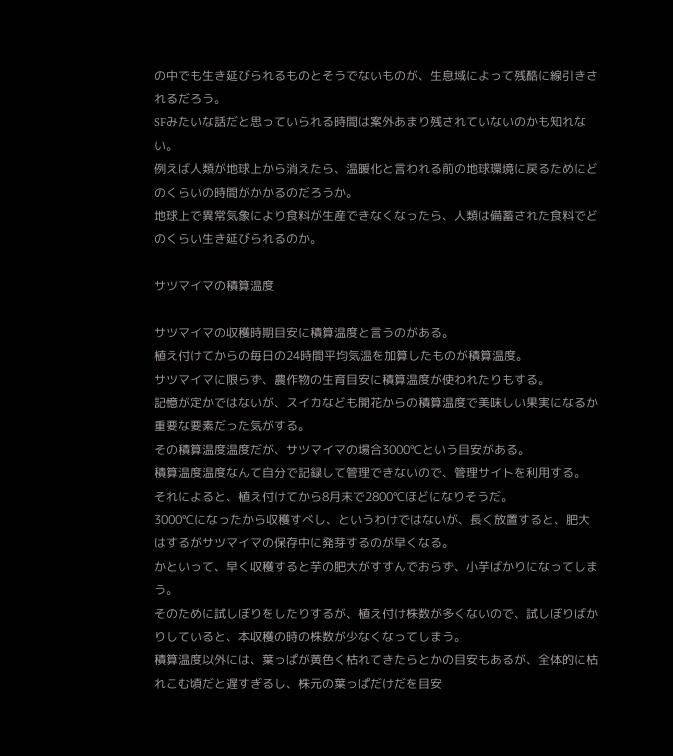の中でも生き延びられるものとそうでないものが、生息域によって残酷に線引きされるだろう。
SFみたいな話だと思っていられる時間は案外あまり残されていないのかも知れない。
例えば人類が地球上から消えたら、温暖化と言われる前の地球環境に戻るためにどのくらいの時間がかかるのだろうか。
地球上で異常気象により食料が生産できなくなったら、人類は備蓄された食料でどのくらい生き延びられるのか。

サツマイマの積算温度

サツマイマの収穫時期目安に積算温度と言うのがある。
植え付けてからの毎日の24時間平均気温を加算したものが積算温度。
サツマイマに限らず、農作物の生育目安に積算温度が使われたりもする。
記憶が定かではないが、スイカなども開花からの積算温度で美味しい果実になるか重要な要素だった気がする。
その積算温度温度だが、サツマイマの場合3000℃という目安がある。
積算温度温度なんて自分で記録して管理できないので、管理サイトを利用する。
それによると、植え付けてから8月末で2800℃ほどになりそうだ。
3000℃になったから収穫すべし、というわけではないが、長く放置すると、肥大はするがサツマイマの保存中に発芽するのが早くなる。
かといって、早く収穫すると芋の肥大がすすんでおらず、小芋ばかりになってしまう。
そのために試しぼりをしたりするが、植え付け株数が多くないので、試しぼりばかりしていると、本収穫の時の株数が少なくなってしまう。
積算温度以外には、葉っぱが黄色く枯れてきたらとかの目安もあるが、全体的に枯れこむ頃だと遅すぎるし、株元の葉っぱだけだを目安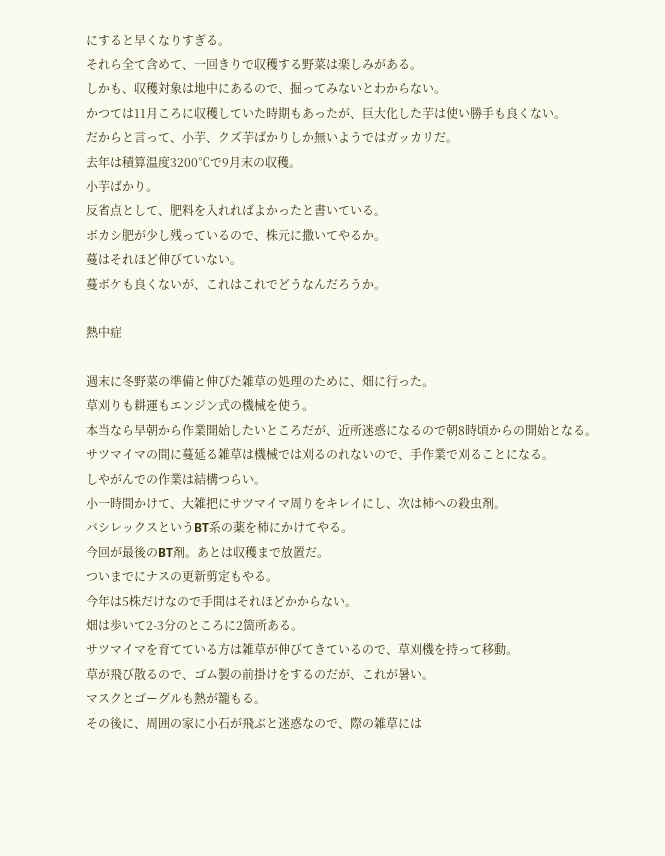にすると早くなりすぎる。
それら全て含めて、一回きりで収穫する野菜は楽しみがある。
しかも、収穫対象は地中にあるので、掘ってみないとわからない。
かつては11月ころに収穫していた時期もあったが、巨大化した芋は使い勝手も良くない。
だからと言って、小芋、クズ芋ばかりしか無いようではガッカリだ。
去年は積算温度3200℃で9月末の収穫。
小芋ばかり。
反省点として、肥料を入れればよかったと書いている。
ボカシ肥が少し残っているので、株元に撒いてやるか。
蔓はそれほど伸びていない。
蔓ボケも良くないが、これはこれでどうなんだろうか。

熱中症

週末に冬野菜の準備と伸びた雑草の処理のために、畑に行った。
草刈りも耕運もエンジン式の機械を使う。
本当なら早朝から作業開始したいところだが、近所迷惑になるので朝8時頃からの開始となる。
サツマイマの間に蔓延る雑草は機械では刈るのれないので、手作業で刈ることになる。
しやがんでの作業は結構つらい。
小一時間かけて、大雑把にサツマイマ周りをキレイにし、次は柿への殺虫剤。
バシレックスというBT系の薬を柿にかけてやる。
今回が最後のBT剤。あとは収穫まで放置だ。
ついまでにナスの更新剪定もやる。
今年は5株だけなので手間はそれほどかからない。
畑は歩いて2-3分のところに2箇所ある。
サツマイマを育てている方は雑草が伸びてきているので、草刈機を持って移動。
草が飛び散るので、ゴム製の前掛けをするのだが、これが暑い。
マスクとゴーグルも熱が籠もる。
その後に、周囲の家に小石が飛ぶと迷惑なので、際の雑草には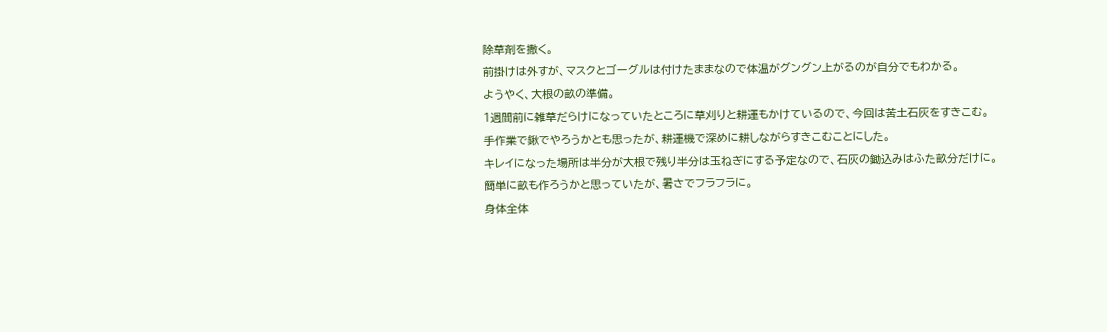除草剤を撒く。
前掛けは外すが、マスクとゴーグルは付けたままなので体温がグングン上がるのが自分でもわかる。
ようやく、大根の畝の準備。
1週間前に雑草だらけになっていたところに草刈りと耕運もかけているので、今回は苦土石灰をすきこむ。
手作業で鍬でやろうかとも思ったが、耕運機で深めに耕しながらすきこむことにした。
キレイになった場所は半分が大根で残り半分は玉ねぎにする予定なので、石灰の鋤込みはふた畝分だけに。
簡単に畝も作ろうかと思っていたが、暑さでフラフラに。
身体全体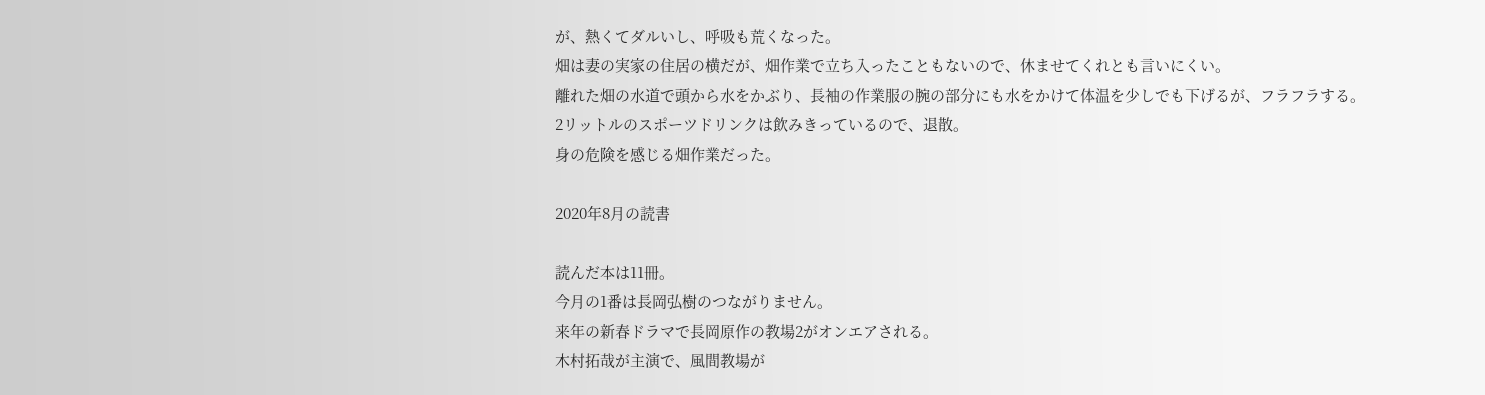が、熱くてダルいし、呼吸も荒くなった。
畑は妻の実家の住居の横だが、畑作業で立ち入ったこともないので、休ませてくれとも言いにくい。
離れた畑の水道で頭から水をかぶり、長袖の作業服の腕の部分にも水をかけて体温を少しでも下げるが、フラフラする。
2リットルのスポーツドリンクは飲みきっているので、退散。
身の危険を感じる畑作業だった。

2020年8月の読書

読んだ本は11冊。
今月の1番は長岡弘樹のつながりません。
来年の新春ドラマで長岡原作の教場2がオンエアされる。
木村拓哉が主演で、風間教場が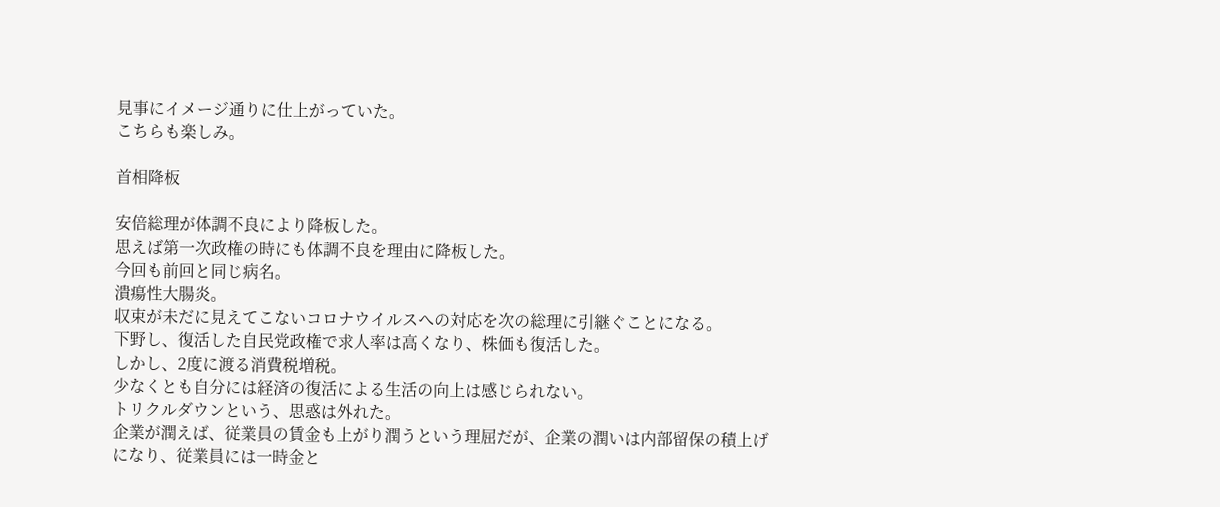見事にイメージ通りに仕上がっていた。
こちらも楽しみ。

首相降板

安倍総理が体調不良により降板した。
思えば第一次政権の時にも体調不良を理由に降板した。
今回も前回と同じ病名。
潰瘍性大腸炎。
収束が未だに見えてこないコロナウイルスへの対応を次の総理に引継ぐことになる。
下野し、復活した自民党政権で求人率は高くなり、株価も復活した。
しかし、2度に渡る消費税増税。
少なくとも自分には経済の復活による生活の向上は感じられない。
トリクルダウンという、思惑は外れた。
企業が潤えば、従業員の賃金も上がり潤うという理屈だが、企業の潤いは内部留保の積上げになり、従業員には一時金と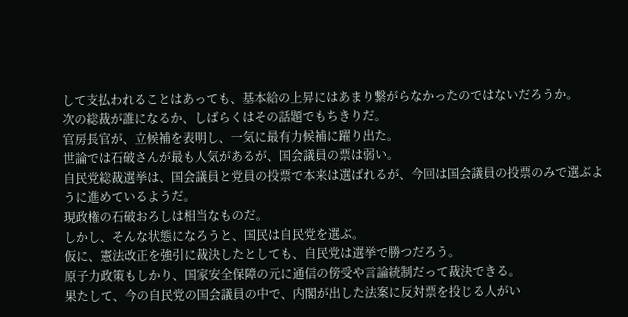して支払われることはあっても、基本給の上昇にはあまり繋がらなかったのではないだろうか。
次の総裁が誰になるか、しばらくはその話題でもちきりだ。
官房長官が、立候補を表明し、一気に最有力候補に躍り出た。
世論では石破さんが最も人気があるが、国会議員の票は弱い。
自民党総裁選挙は、国会議員と党員の投票で本来は選ばれるが、今回は国会議員の投票のみで選ぶように進めているようだ。
現政権の石破おろしは相当なものだ。
しかし、そんな状態になろうと、国民は自民党を選ぶ。
仮に、憲法改正を強引に裁決したとしても、自民党は選挙で勝つだろう。
原子力政策もしかり、国家安全保障の元に通信の傍受や言論統制だって裁決できる。
果たして、今の自民党の国会議員の中で、内閣が出した法案に反対票を投じる人がい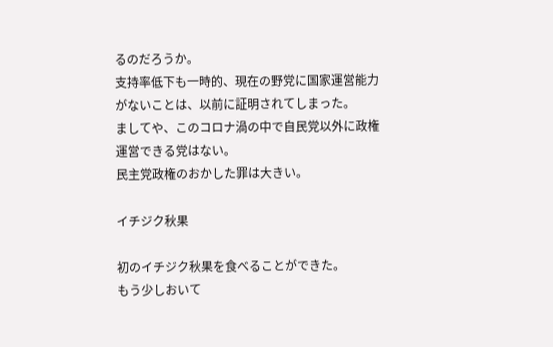るのだろうか。
支持率低下も一時的、現在の野党に国家運営能力がないことは、以前に証明されてしまった。
ましてや、このコロナ渦の中で自民党以外に政権運営できる党はない。
民主党政権のおかした罪は大きい。

イチジク秋果

初のイチジク秋果を食べることができた。
もう少しおいて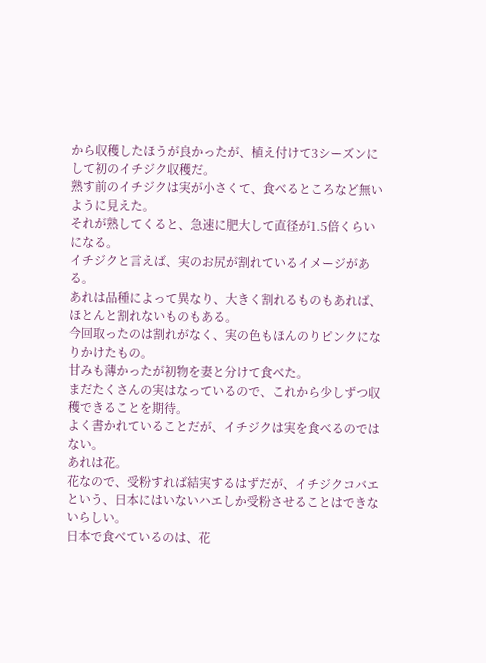から収穫したほうが良かったが、植え付けて3シーズンにして初のイチジク収穫だ。
熟す前のイチジクは実が小さくて、食べるところなど無いように見えた。
それが熟してくると、急速に肥大して直径が1.5倍くらいになる。
イチジクと言えば、実のお尻が割れているイメージがある。
あれは品種によって異なり、大きく割れるものもあれば、ほとんと割れないものもある。
今回取ったのは割れがなく、実の色もほんのりピンクになりかけたもの。
甘みも薄かったが初物を妻と分けて食べた。
まだたくさんの実はなっているので、これから少しずつ収穫できることを期待。
よく書かれていることだが、イチジクは実を食べるのではない。
あれは花。
花なので、受粉すれば結実するはずだが、イチジクコバエという、日本にはいないハエしか受粉させることはできないらしい。
日本で食べているのは、花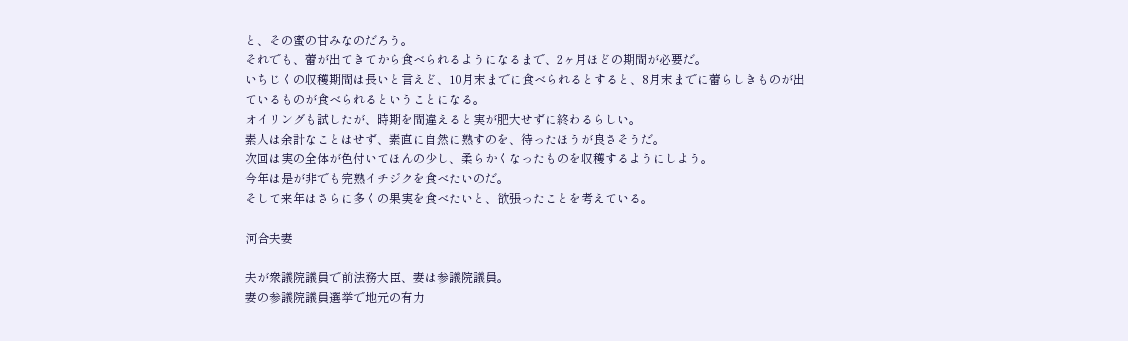と、その蜜の甘みなのだろう。
それでも、蕾が出てきてから食べられるようになるまで、2ヶ月ほどの期間が必要だ。
いちじくの収穫期間は長いと言えど、10月末までに食べられるとすると、8月末までに蕾らしきものが出ているものが食べられるということになる。
オイリングも試したが、時期を間違えると実が肥大せずに終わるらしい。
素人は余計なことはせず、素直に自然に熟すのを、待ったほうが良さそうだ。
次回は実の全体が色付いてほんの少し、柔らかくなったものを収穫するようにしよう。
今年は是が非でも完熟イチジクを食べたいのだ。
そして来年はさらに多くの果実を食べたいと、欲張ったことを考えている。

河合夫妻

夫が衆議院議員で前法務大臣、妻は参議院議員。
妻の参議院議員選挙で地元の有力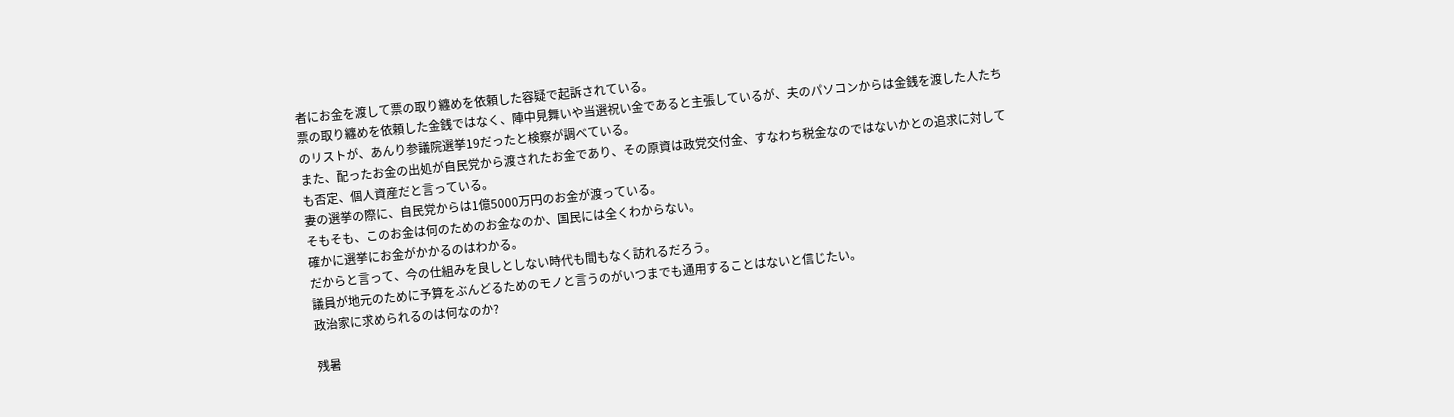者にお金を渡して票の取り纏めを依頼した容疑で起訴されている。
票の取り纏めを依頼した金銭ではなく、陣中見舞いや当選祝い金であると主張しているが、夫のパソコンからは金銭を渡した人たちのリストが、あんり参議院選挙19だったと検察が調べている。
また、配ったお金の出処が自民党から渡されたお金であり、その原資は政党交付金、すなわち税金なのではないかとの追求に対しても否定、個人資産だと言っている。
妻の選挙の際に、自民党からは1億5000万円のお金が渡っている。
そもそも、このお金は何のためのお金なのか、国民には全くわからない。
確かに選挙にお金がかかるのはわかる。
だからと言って、今の仕組みを良しとしない時代も間もなく訪れるだろう。
議員が地元のために予算をぶんどるためのモノと言うのがいつまでも通用することはないと信じたい。
政治家に求められるのは何なのか?

残暑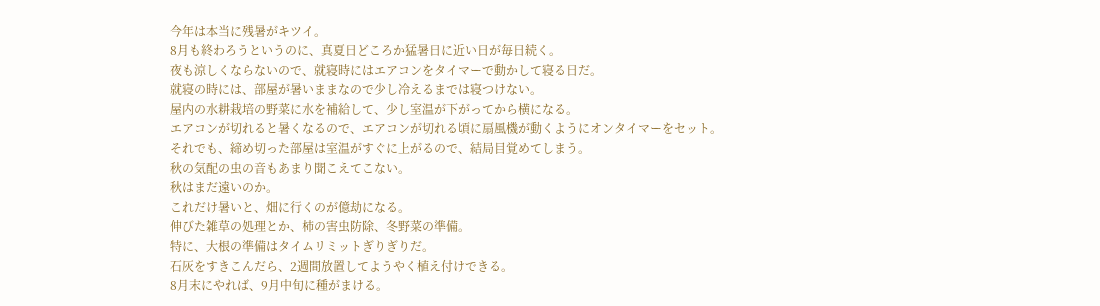今年は本当に残暑がキツイ。
8月も終わろうというのに、真夏日どころか猛暑日に近い日が毎日続く。
夜も涼しくならないので、就寝時にはエアコンをタイマーで動かして寝る日だ。
就寝の時には、部屋が暑いままなので少し冷えるまでは寝つけない。
屋内の水耕栽培の野菜に水を補給して、少し室温が下がってから横になる。
エアコンが切れると暑くなるので、エアコンが切れる頃に扇風機が動くようにオンタイマーをセット。
それでも、締め切った部屋は室温がすぐに上がるので、結局目覚めてしまう。
秋の気配の虫の音もあまり聞こえてこない。
秋はまだ遠いのか。
これだけ暑いと、畑に行くのが億劫になる。
伸びた雑草の処理とか、柿の害虫防除、冬野菜の準備。
特に、大根の準備はタイムリミットぎりぎりだ。
石灰をすきこんだら、2週間放置してようやく植え付けできる。
8月末にやれば、9月中旬に種がまける。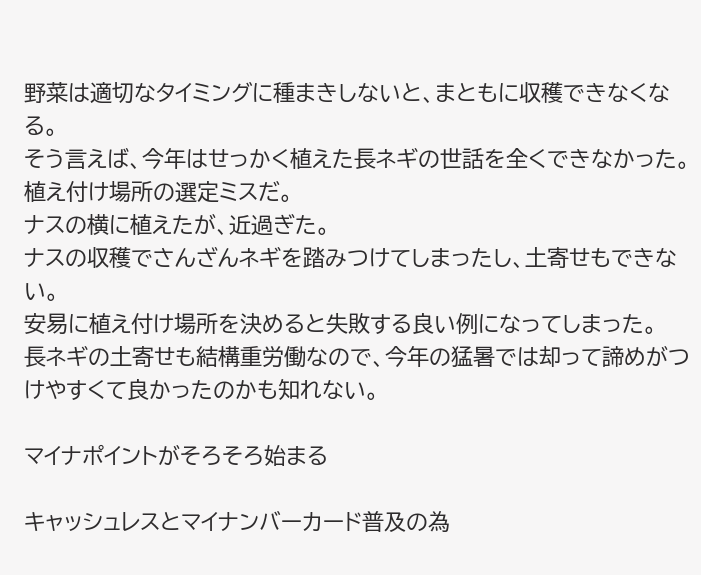野菜は適切なタイミングに種まきしないと、まともに収穫できなくなる。
そう言えば、今年はせっかく植えた長ネギの世話を全くできなかった。
植え付け場所の選定ミスだ。
ナスの横に植えたが、近過ぎた。
ナスの収穫でさんざんネギを踏みつけてしまったし、土寄せもできない。
安易に植え付け場所を決めると失敗する良い例になってしまった。
長ネギの土寄せも結構重労働なので、今年の猛暑では却って諦めがつけやすくて良かったのかも知れない。

マイナポイントがそろそろ始まる

キャッシュレスとマイナンバーカード普及の為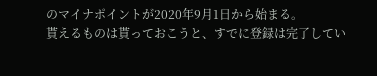のマイナポイントが2020年9月1日から始まる。
貰えるものは貰っておこうと、すでに登録は完了してい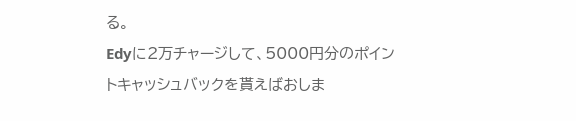る。
Edyに2万チャージして、5000円分のポイントキャッシュバックを貰えばおしま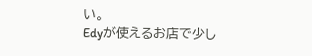い。
Edyが使えるお店で少し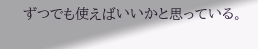ずつでも使えばいいかと思っている。